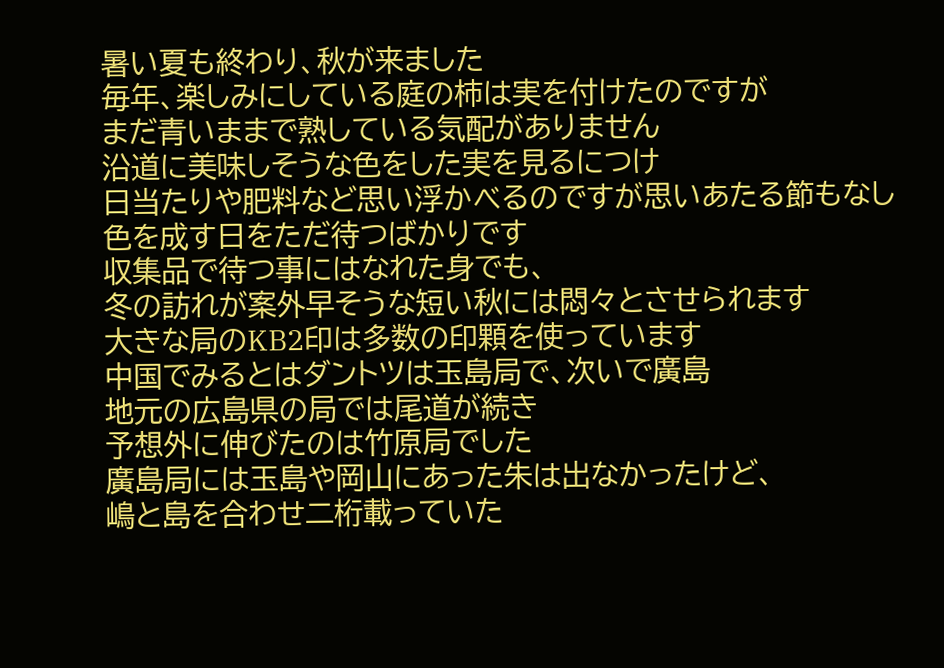暑い夏も終わり、秋が来ました
毎年、楽しみにしている庭の柿は実を付けたのですが
まだ青いままで熟している気配がありません
沿道に美味しそうな色をした実を見るにつけ
日当たりや肥料など思い浮かべるのですが思いあたる節もなし
色を成す日をただ待つばかりです
収集品で待つ事にはなれた身でも、
冬の訪れが案外早そうな短い秋には悶々とさせられます
大きな局のKB2印は多数の印顆を使っています
中国でみるとはダントツは玉島局で、次いで廣島
地元の広島県の局では尾道が続き
予想外に伸びたのは竹原局でした
廣島局には玉島や岡山にあった朱は出なかったけど、
嶋と島を合わせ二桁載っていた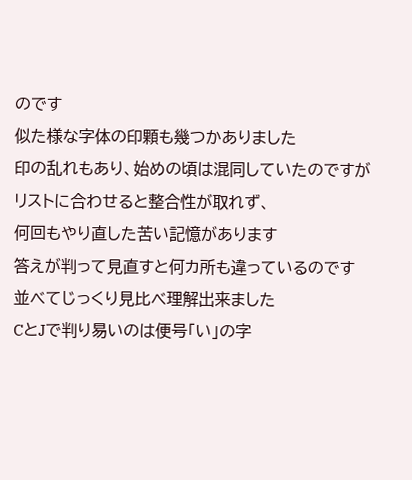のです
似た様な字体の印顆も幾つかありました
印の乱れもあり、始めの頃は混同していたのですが
リストに合わせると整合性が取れず、
何回もやり直した苦い記憶があります
答えが判って見直すと何カ所も違っているのです
並べてじっくり見比べ理解出来ました
CとJで判り易いのは便号「い」の字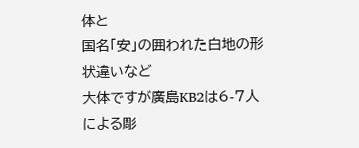体と
国名「安」の囲われた白地の形状違いなど
大体ですが廣島KB2は6-7人による彫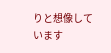りと想像しています